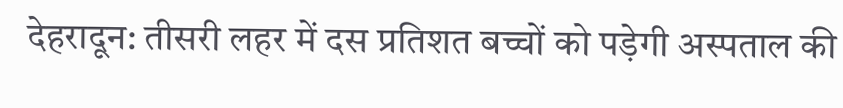देहरादून: तीसरी लहर में दस प्रतिशत बच्चों को पड़ेगी अस्पताल की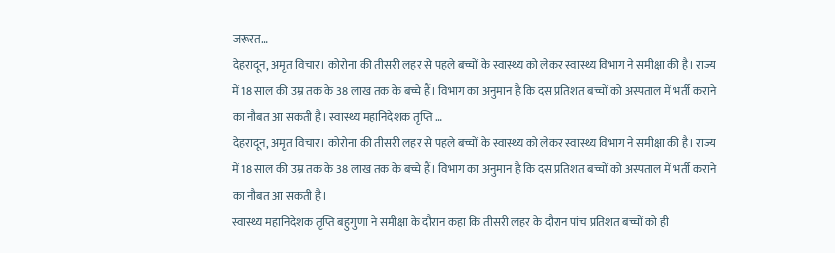जरूरत…
देहरादून, अमृत विचार। कोरोना की तीसरी लहर से पहले बच्चों के स्वास्थ्य को लेकर स्वास्थ्य विभाग ने समीक्षा की है। राज्य में 18 साल की उम्र तक के 38 लाख तक के बच्चे हैं। विभाग का अनुमान है कि दस प्रतिशत बच्चों को अस्पताल में भर्ती कराने का नौबत आ सकती है। स्वास्थ्य महानिदेशक तृप्ति …
देहरादून, अमृत विचार। कोरोना की तीसरी लहर से पहले बच्चों के स्वास्थ्य को लेकर स्वास्थ्य विभाग ने समीक्षा की है। राज्य में 18 साल की उम्र तक के 38 लाख तक के बच्चे हैं। विभाग का अनुमान है कि दस प्रतिशत बच्चों को अस्पताल में भर्ती कराने का नौबत आ सकती है।
स्वास्थ्य महानिदेशक तृप्ति बहुगुणा ने समीक्षा के दौरान कहा कि तीसरी लहर के दौरान पांच प्रतिशत बच्चों को ही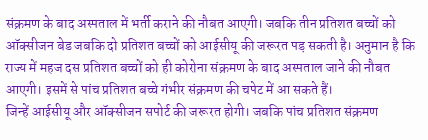संक्रमण के बाद अस्पताल में भर्ती कराने की नौबत आएगी। जबकि तीन प्रतिशत बच्चों को ऑक्सीजन बेड जबकि दो प्रतिशत बच्चों को आईसीयू की जरूरत पड़ सकती है। अनुमान है कि राज्य में महज दस प्रतिशत बच्चों को ही कोरोना संक्रमण के बाद अस्पताल जाने की नौबत आएगी। इसमें से पांच प्रतिशत बच्चे गंभीर संक्रमण की चपेट में आ सकते हैं।
जिन्हें आईसीयू और ऑक्सीजन सपोर्ट की जरूरत होगी। जबकि पांच प्रतिशत संक्रमण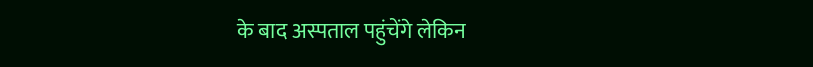के बाद अस्पताल पहुंचेंगे लेकिन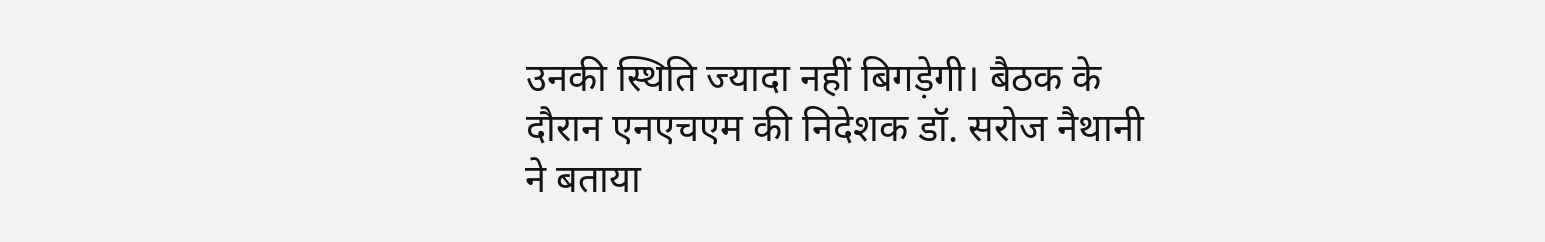उनकी स्थिति ज्यादा नहीं बिगड़ेगी। बैठक के दौरान एनएचएम की निदेशक डॉ. सरोज नैथानी ने बताया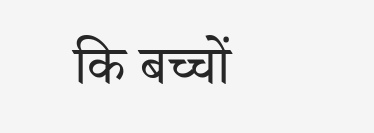कि बच्चों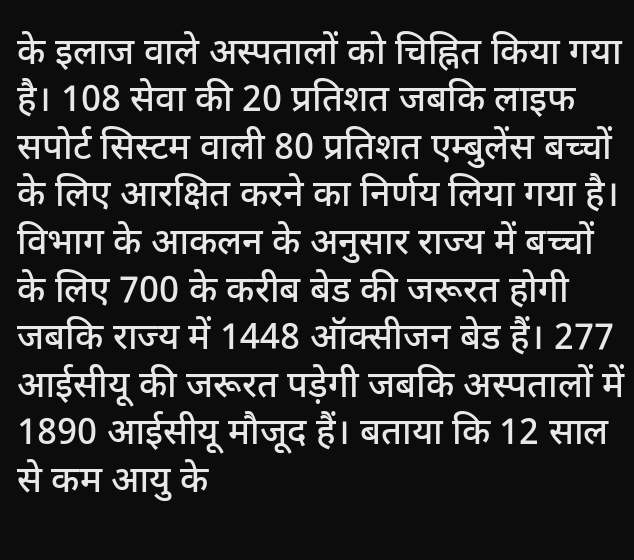के इलाज वाले अस्पतालों को चिह्नित किया गया है। 108 सेवा की 20 प्रतिशत जबकि लाइफ सपोर्ट सिस्टम वाली 80 प्रतिशत एम्बुलेंस बच्चों के लिए आरक्षित करने का निर्णय लिया गया है। विभाग के आकलन के अनुसार राज्य में बच्चों के लिए 700 के करीब बेड की जरूरत होगी जबकि राज्य में 1448 ऑक्सीजन बेड हैं। 277 आईसीयू की जरूरत पड़ेगी जबकि अस्पतालों में 1890 आईसीयू मौजूद हैं। बताया कि 12 साल से कम आयु के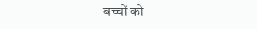बच्चों को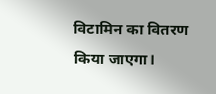विटामिन का वितरण किया जाएगा।